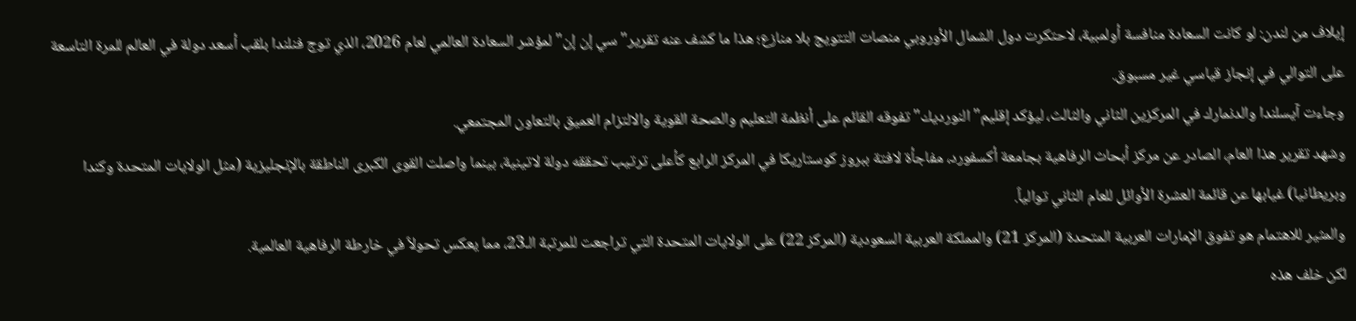إيلاف من لندن: لو كانت السعادة منافسة أولمبية، لاحتكرت دول الشمال الأوروبي منصات التتويج بلا منازع؛ هذا ما كشف عنه تقرير" سي إن إن" لمؤشر السعادة العالمي لعام 2026، الذي توج فنلندا بلقب أسعد دولة في العالم للمرة التاسعة على التوالي في إنجاز قياسي غير مسبوق.
وجاءت آيسلندا والدنمارك في المركزين الثاني والثالث، ليؤكد إقليم" النورديك" تفوقه القائم على أنظمة التعليم والصحة القوية والالتزام العميق بالتعاون المجتمعي.
وشهد تقرير هذا العام، الصادر عن مركز أبحاث الرفاهية بجامعة أكسفورد، مفاجأة لافتة ببروز كوستاريكا في المركز الرابع كأعلى ترتيب تحققه دولة لاتينية، بينما واصلت القوى الكبرى الناطقة بالإنجليزية (مثل الولايات المتحدة وكندا وبريطانيا) غيابها عن قائمة العشرة الأوائل للعام الثاني توالياً.
والمثير للاهتمام هو تفوق الإمارات العربية المتحدة (المركز 21) والمملكة العربية السعودية (المركز 22) على الولايات المتحدة التي تراجعت للمرتبة الـ23، مما يعكس تحولاً في خارطة الرفاهية العالمية.
لكن خلف هذه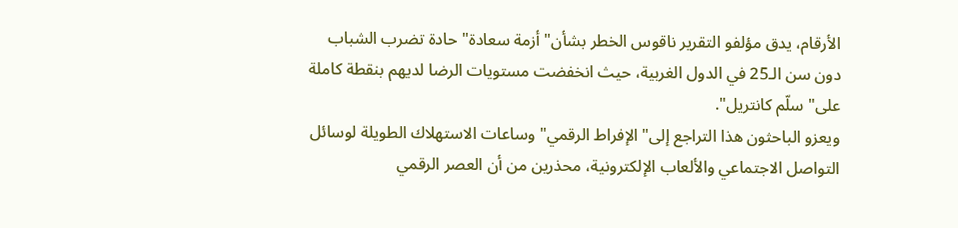الأرقام، يدق مؤلفو التقرير ناقوس الخطر بشأن" أزمة سعادة" حادة تضرب الشباب دون سن الـ25 في الدول الغربية، حيث انخفضت مستويات الرضا لديهم بنقطة كاملة على" سلّم كانتريل".
ويعزو الباحثون هذا التراجع إلى" الإفراط الرقمي" وساعات الاستهلاك الطويلة لوسائل التواصل الاجتماعي والألعاب الإلكترونية، محذرين من أن العصر الرقمي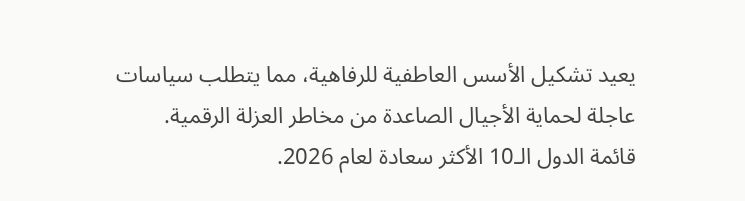يعيد تشكيل الأسس العاطفية للرفاهية، مما يتطلب سياسات عاجلة لحماية الأجيال الصاعدة من مخاطر العزلة الرقمية.
قائمة الدول الـ10 الأكثر سعادة لعام 2026.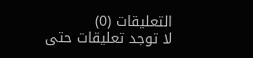التعليقات (0)
لا توجد تعليقات حتى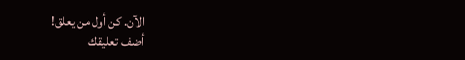الآن. كن أول من يعلق!
أضف تعليقك